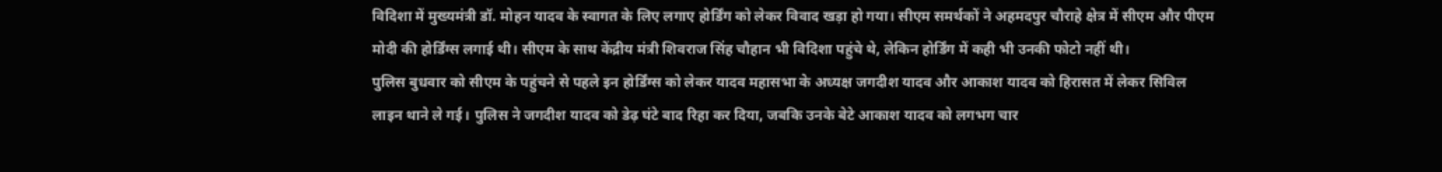विदिशा में मुख्यमंत्री डॉ. मोहन यादव के स्वागत के लिए लगाए होर्डिंग को लेकर विवाद खड़ा हो गया। सीएम समर्थकों ने अहमदपुर चौराहे क्षेत्र में सीएम और पीएम मोदी की होर्डिंग्स लगाई थी। सीएम के साथ केंद्रीय मंत्री शिवराज सिंह चौहान भी विदिशा पहुंचे थे, लेकिन होर्डिंग में कही भी उनकी फोटो नहीं थी।
पुलिस बुधवार को सीएम के पहुंचने से पहले इन होर्डिंग्स को लेकर यादव महासभा के अध्यक्ष जगदीश यादव और आकाश यादव को हिरासत में लेकर सिविल लाइन थाने ले गई। पुलिस ने जगदीश यादव को डेढ़ घंटे बाद रिहा कर दिया, जबकि उनके बेटे आकाश यादव को लगभग चार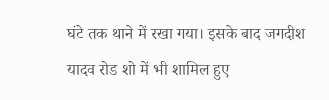घंटे तक थाने में रखा गया। इसके बाद जगदीश यादव रोड शो में भी शामिल हुए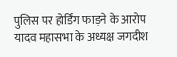पुलिस पर होर्डिंग फाड़ने के आरोप
यादव महासभा के अध्यक्ष जगदीश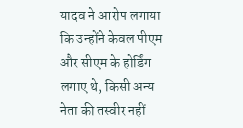यादव ने आरोप लगाया कि उन्होंने केवल पीएम और सीएम के होर्डिंग लगाए थे, किसी अन्य नेता की तस्वीर नहीं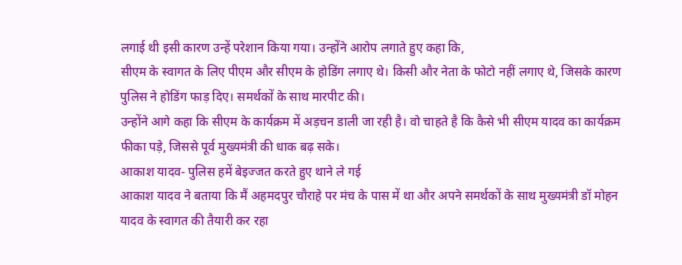लगाई थी इसी कारण उन्हें परेशान किया गया। उन्होंने आरोप लगाते हुए कहा कि,
सीएम के स्वागत के लिए पीएम और सीएम के होडिंग लगाए थे। किसी और नेता के फोटो नहीं लगाए थे, जिसके कारण पुलिस ने होडिंग फाड़ दिए। समर्थकों के साथ मारपीट की।
उन्होंने आगे कहा कि सीएम के कार्यक्रम में अड़चन डाली जा रही है। वो चाहते है कि कैसे भी सीएम यादव का कार्यक्रम फीका पड़े, जिससे पूर्व मुख्यमंत्री की धाक बढ़ सके।
आकाश यादव- पुलिस हमें बेइज्जत करते हुए थाने ले गई
आकाश यादव ने बताया कि मैं अहमदपुर चौराहे पर मंच के पास में था और अपने समर्थकों के साथ मुख्यमंत्री डॉ मोहन यादव के स्वागत की तैयारी कर रहा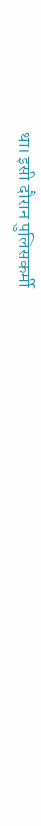था। इसी दौरान पुलिसकर्मी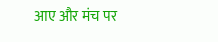आए और मंच पर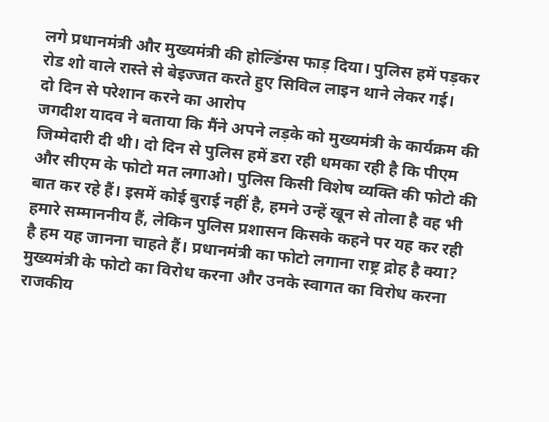लगे प्रधानमंत्री और मुख्यमंत्री की होल्डिंग्स फाड़ दिया। पुलिस हमें पड़कर रोड शो वाले रास्ते से बेइज्जत करते हुए सिविल लाइन थाने लेकर गई।
दो दिन से परेशान करने का आरोप
जगदीश यादव ने बताया कि मैंने अपने लड़के को मुख्यमंत्री के कार्यक्रम की जिम्मेदारी दी थी। दो दिन से पुलिस हमें डरा रही धमका रही है कि पीएम और सीएम के फोटो मत लगाओ। पुलिस किसी विशेष व्यक्ति की फोटो की बात कर रहे हैं। इसमें कोई बुराई नहीं है, हमने उन्हें खून से तोला है वह भी हमारे सम्माननीय हैं, लेकिन पुलिस प्रशासन किसके कहने पर यह कर रही है हम यह जानना चाहते हैं। प्रधानमंत्री का फोटो लगाना राष्ट्र द्रोह है क्या? मुख्यमंत्री के फोटो का विरोध करना और उनके स्वागत का विरोध करना राजकीय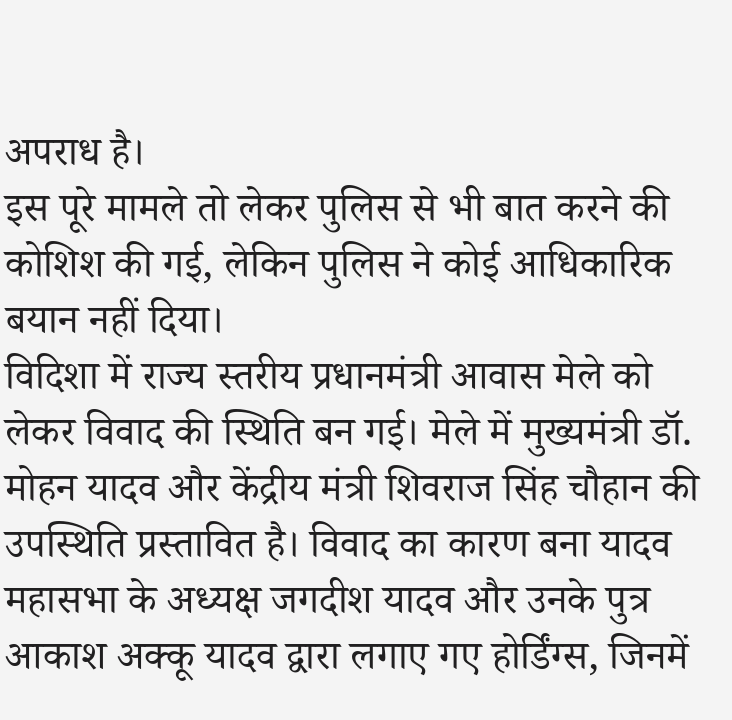अपराध है।
इस पूरे मामले तो लेकर पुलिस से भी बात करने की कोशिश की गई, लेकिन पुलिस ने कोई आधिकारिक बयान नहीं दिया।
विदिशा में राज्य स्तरीय प्रधानमंत्री आवास मेले को लेकर विवाद की स्थिति बन गई। मेले में मुख्यमंत्री डॉ. मोहन यादव और केंद्रीय मंत्री शिवराज सिंह चौहान की उपस्थिति प्रस्तावित है। विवाद का कारण बना यादव महासभा के अध्यक्ष जगदीश यादव और उनके पुत्र आकाश अक्कू यादव द्वारा लगाए गए होर्डिंग्स, जिनमें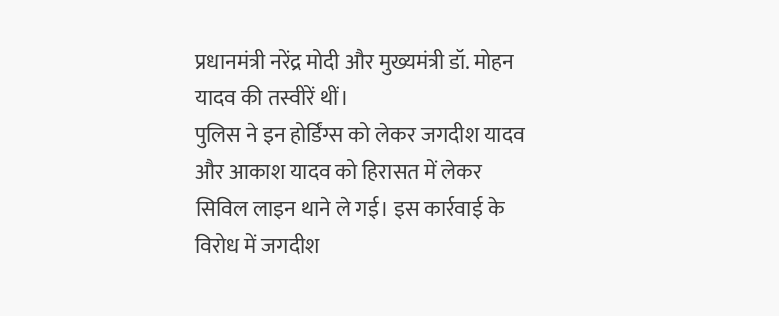प्रधानमंत्री नरेंद्र मोदी और मुख्यमंत्री डॉ. मोहन यादव की तस्वीरें थीं।
पुलिस ने इन होर्डिंग्स को लेकर जगदीश यादव और आकाश यादव को हिरासत में लेकर सिविल लाइन थाने ले गई। इस कार्रवाई के विरोध में जगदीश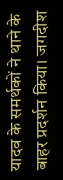यादव के समर्थकों ने थाने के बाहर प्रदर्शन किया। जगदीश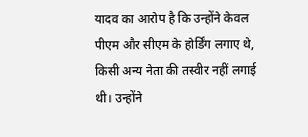यादव का आरोप है कि उन्होंने केवल पीएम और सीएम के होर्डिंग लगाए थे, किसी अन्य नेता की तस्वीर नहीं लगाई थी। उन्होंने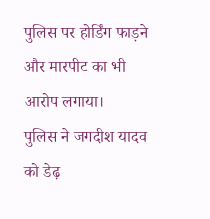पुलिस पर होर्डिंग फाड़ने और मारपीट का भी आरोप लगाया।
पुलिस ने जगदीश यादव को डेढ़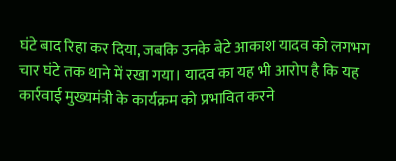घंटे बाद रिहा कर दिया, जबकि उनके बेटे आकाश यादव को लगभग चार घंटे तक थाने में रखा गया। यादव का यह भी आरोप है कि यह कार्रवाई मुख्यमंत्री के कार्यक्रम को प्रभावित करने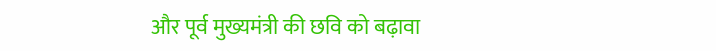और पूर्व मुख्यमंत्री की छवि को बढ़ावा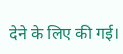देने के लिए की गई।